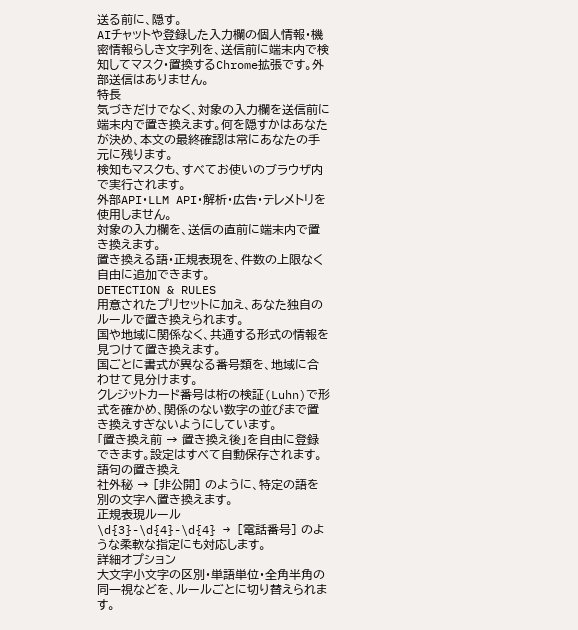送る前に、隠す。
AIチャットや登録した入力欄の個人情報・機密情報らしき文字列を、送信前に端末内で検知してマスク・置換するChrome拡張です。外部送信はありません。
特長
気づきだけでなく、対象の入力欄を送信前に端末内で置き換えます。何を隠すかはあなたが決め、本文の最終確認は常にあなたの手元に残ります。
検知もマスクも、すべてお使いのブラウザ内で実行されます。
外部API・LLM API・解析・広告・テレメトリを使用しません。
対象の入力欄を、送信の直前に端末内で置き換えます。
置き換える語・正規表現を、件数の上限なく自由に追加できます。
DETECTION & RULES
用意されたプリセットに加え、あなた独自のルールで置き換えられます。
国や地域に関係なく、共通する形式の情報を見つけて置き換えます。
国ごとに書式が異なる番号類を、地域に合わせて見分けます。
クレジットカード番号は桁の検証(Luhn)で形式を確かめ、関係のない数字の並びまで置き換えすぎないようにしています。
「置き換え前 → 置き換え後」を自由に登録できます。設定はすべて自動保存されます。
語句の置き換え
社外秘 → [非公開] のように、特定の語を別の文字へ置き換えます。
正規表現ルール
\d{3}-\d{4}-\d{4} → [電話番号] のような柔軟な指定にも対応します。
詳細オプション
大文字小文字の区別・単語単位・全角半角の同一視などを、ルールごとに切り替えられます。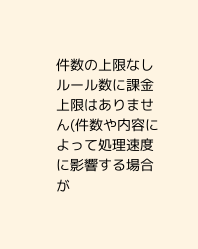件数の上限なし
ルール数に課金上限はありません(件数や内容によって処理速度に影響する場合が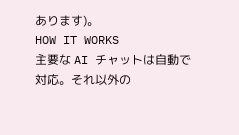あります)。
HOW IT WORKS
主要な AI チャットは自動で対応。それ以外の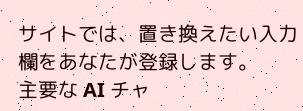サイトでは、置き換えたい入力欄をあなたが登録します。
主要な AI チャ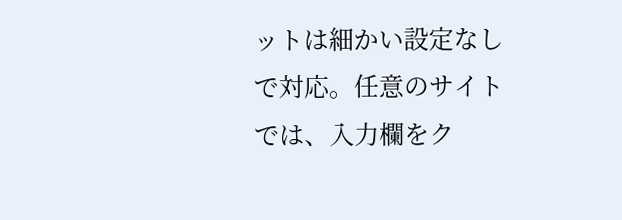ットは細かい設定なしで対応。任意のサイトでは、入力欄をク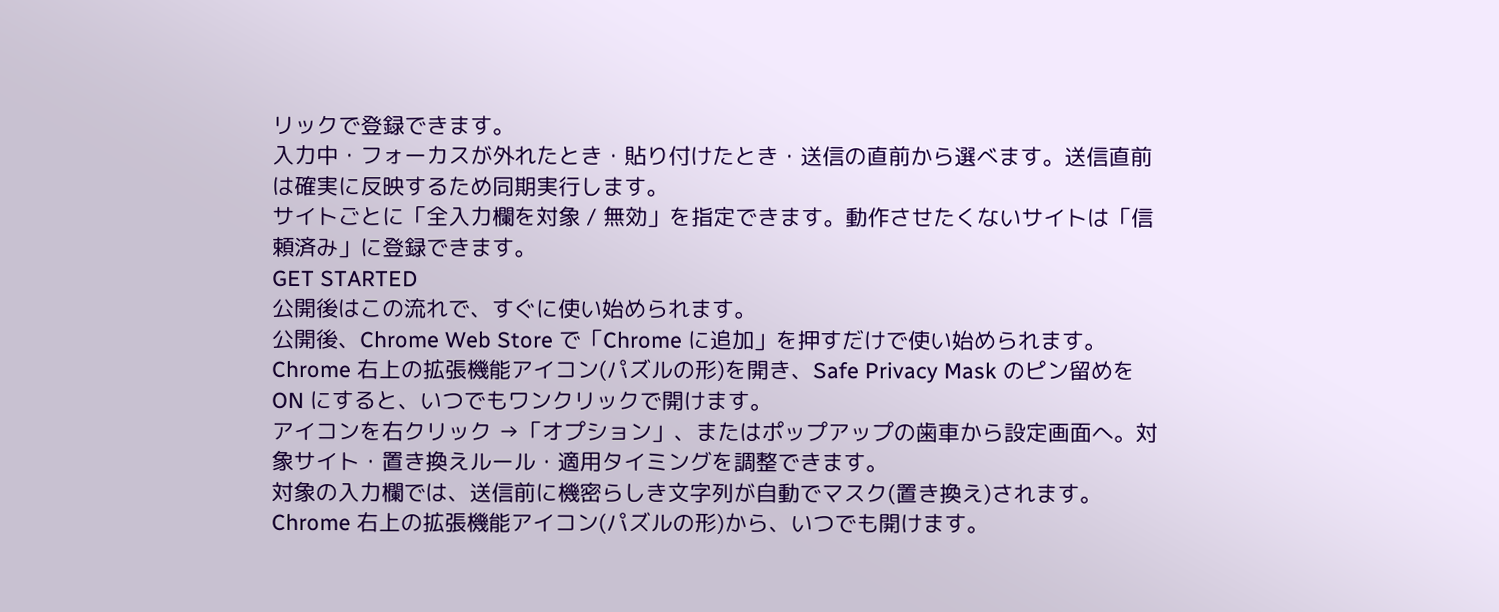リックで登録できます。
入力中・フォーカスが外れたとき・貼り付けたとき・送信の直前から選べます。送信直前は確実に反映するため同期実行します。
サイトごとに「全入力欄を対象 / 無効」を指定できます。動作させたくないサイトは「信頼済み」に登録できます。
GET STARTED
公開後はこの流れで、すぐに使い始められます。
公開後、Chrome Web Store で「Chrome に追加」を押すだけで使い始められます。
Chrome 右上の拡張機能アイコン(パズルの形)を開き、Safe Privacy Mask のピン留めを ON にすると、いつでもワンクリックで開けます。
アイコンを右クリック →「オプション」、またはポップアップの歯車から設定画面へ。対象サイト・置き換えルール・適用タイミングを調整できます。
対象の入力欄では、送信前に機密らしき文字列が自動でマスク(置き換え)されます。
Chrome 右上の拡張機能アイコン(パズルの形)から、いつでも開けます。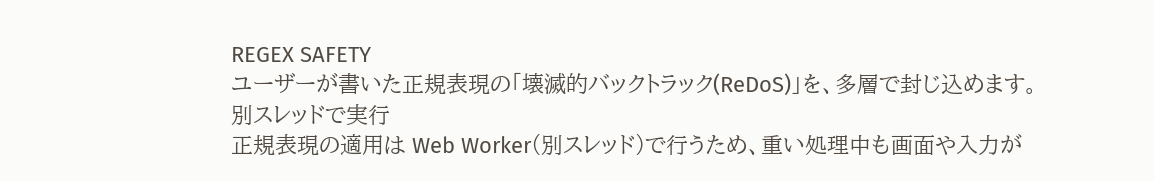REGEX SAFETY
ユーザーが書いた正規表現の「壊滅的バックトラック(ReDoS)」を、多層で封じ込めます。
別スレッドで実行
正規表現の適用は Web Worker(別スレッド)で行うため、重い処理中も画面や入力が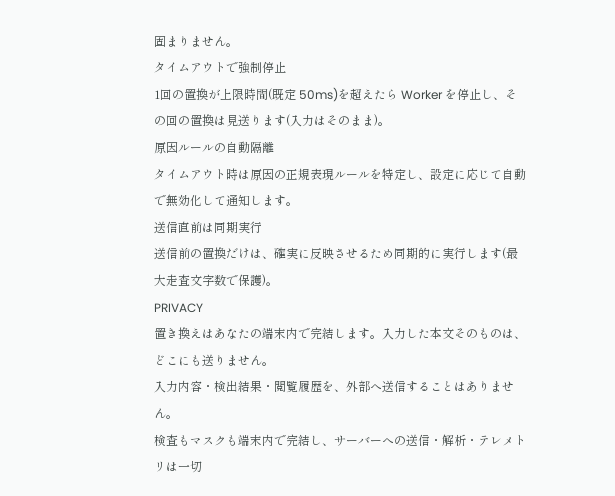固まりません。
タイムアウトで強制停止
1回の置換が上限時間(既定 50ms)を超えたら Worker を停止し、その回の置換は見送ります(入力はそのまま)。
原因ルールの自動隔離
タイムアウト時は原因の正規表現ルールを特定し、設定に応じて自動で無効化して通知します。
送信直前は同期実行
送信前の置換だけは、確実に反映させるため同期的に実行します(最大走査文字数で保護)。
PRIVACY
置き換えはあなたの端末内で完結します。入力した本文そのものは、どこにも送りません。
入力内容・検出結果・閲覧履歴を、外部へ送信することはありません。
検査もマスクも端末内で完結し、サーバーへの送信・解析・テレメトリは一切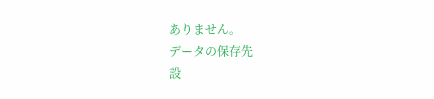ありません。
データの保存先
設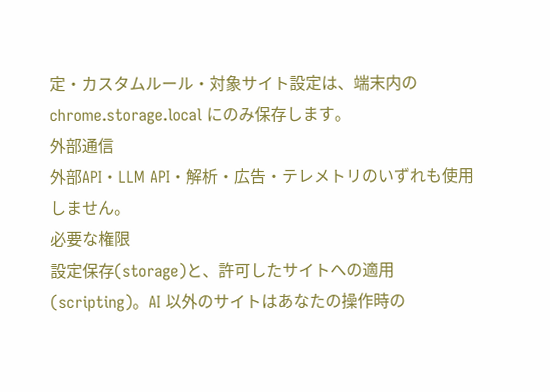定・カスタムルール・対象サイト設定は、端末内の chrome.storage.local にのみ保存します。
外部通信
外部API・LLM API・解析・広告・テレメトリのいずれも使用しません。
必要な権限
設定保存(storage)と、許可したサイトへの適用(scripting)。AI 以外のサイトはあなたの操作時の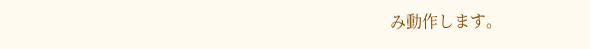み動作します。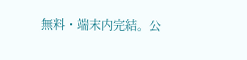無料・端末内完結。公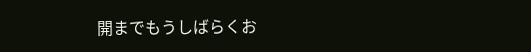開までもうしばらくお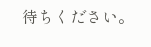待ちください。